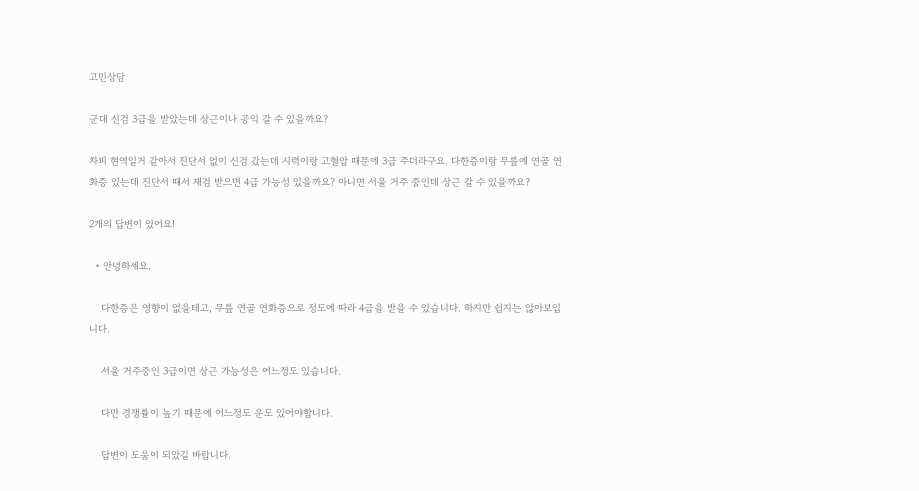고민상담

군대 신검 3급을 받았는데 상근이나 공익 갈 수 있을까요?

차피 현역일거 같아서 진단서 없이 신검 갔는데 시력이랑 고혈압 때문에 3급 주더라구요. 다한증이랑 무릎에 연골 연화증 있는데 진단서 때서 재검 받으면 4급 가능성 있을까요? 아니면 서울 거주 중인데 상근 갈 수 있을까요?

2개의 답변이 있어요!

  • 안녕하세요.

    다한증은 영향이 없을테고, 무릎 연골 연화증으로 정도에 따라 4급을 받을 수 있습니다. 하지만 쉽지는 않아보입니다.

    서울 거주중인 3급이면 상근 가능성은 어느정도 있습니다.

    다만 경쟁률이 높기 때문에 어느정도 운도 있어야합니다.

    답변이 도움이 되았길 바랍니다.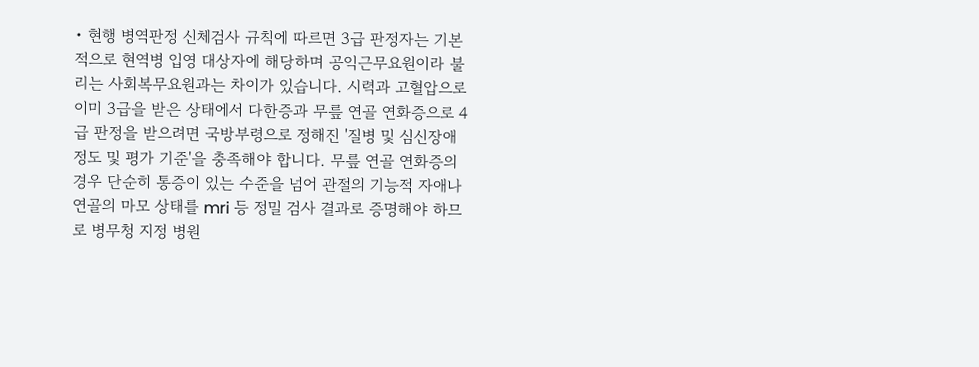• 현행 병역판정 신체검사 규칙에 따르면 3급 판정자는 기본적으로 현역병 입영 대상자에 해당하며 공익근무요원이라 불리는 사회복무요원과는 차이가 있습니다. 시력과 고혈압으로 이미 3급을 받은 상태에서 다한증과 무릎 연골 연화증으로 4급 판정을 받으려면 국방부령으로 정해진 '질병 및 심신장애 정도 및 평가 기준'을 충족해야 합니다. 무릎 연골 연화증의 경우 단순히 통증이 있는 수준을 넘어 관절의 기능적 자애나 연골의 마모 상태를 mri 등 정밀 검사 결과로 증명해야 하므로 병무청 지정 병원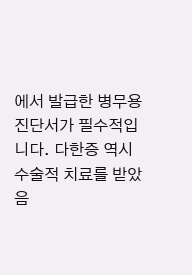에서 발급한 병무용 진단서가 필수적입니다. 다한증 역시 수술적 치료를 받았음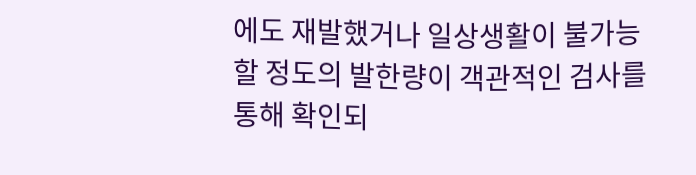에도 재발했거나 일상생활이 불가능할 정도의 발한량이 객관적인 검사를 통해 확인되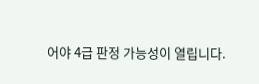어야 4급 판정 가능성이 열립니다.